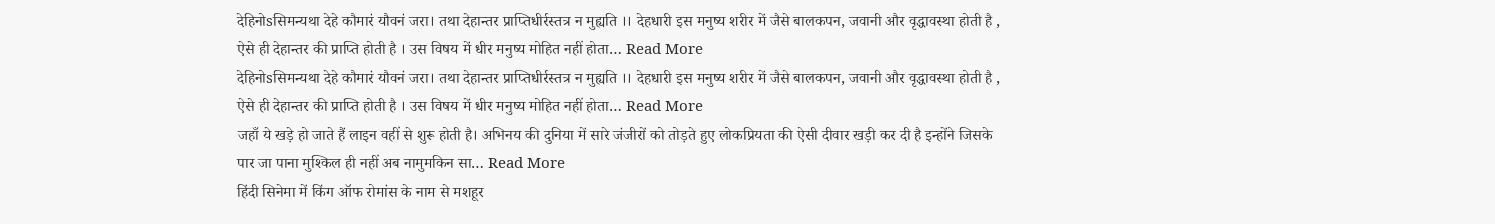देहिनोsसिमन्यथा देहे कौमारं यौवनं जरा। तथा देहान्तर प्राप्तिधीर्रस्तत्र न मुह्यति ।। देहधारी इस मनुष्य शरीर में जैसे बालकपन, जवानी और वृद्धावस्था होती है , ऐसे ही देहान्तर की प्राप्ति होती है । उस विषय में धीर मनुष्य मोहित नहीं होता… Read More
देहिनोsसिमन्यथा देहे कौमारं यौवनं जरा। तथा देहान्तर प्राप्तिधीर्रस्तत्र न मुह्यति ।। देहधारी इस मनुष्य शरीर में जैसे बालकपन, जवानी और वृद्धावस्था होती है , ऐसे ही देहान्तर की प्राप्ति होती है । उस विषय में धीर मनुष्य मोहित नहीं होता… Read More
जहाँ ये खड़े हो जाते हैं लाइन वहीं से शुरू होती है। अभिनय की दुनिया में सारे जंजीरों को तोड़ते हुए लोकप्रियता की ऐसी दीवार खड़ी कर दी है इन्होंने जिसके पार जा पाना मुश्किल ही नहीं अब नामुमकिन सा… Read More
हिंदी सिनेमा में किंग ऑफ रोमांस के नाम से मशहूर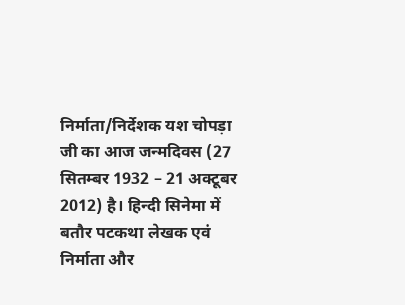निर्माता/निर्देशक यश चोपड़ा जी का आज जन्मदिवस (27 सितम्बर 1932 – 21 अक्टूबर 2012) है। हिन्दी सिनेमा में बतौर पटकथा लेखक एवं निर्माता और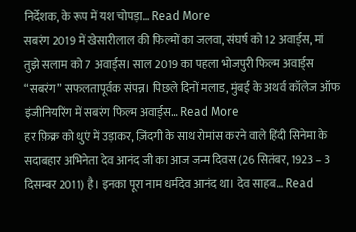निर्देशक, के रूप में यश चोपड़ा… Read More
सबरंग 2019 में खेसारीलाल की फिल्मों का जलवा, संघर्ष को 12 अवार्ड्स, मां तुझे सलाम को 7 अवार्ड्स। साल 2019 का पहला भोजपुरी फिल्म अवार्ड्स “सबरंग” सफलतापूर्वक संपन्न। पिछले दिनों मलाड, मुंबई के अथर्व कॉलेज ऑफ इंजीनियरिंग में सबरंग फिल्म अवार्ड्स… Read More
हर फ़िक्र को धुएं में उड़ाकर, ज़िंदगी के साथ रोमांस करने वाले हिंदी सिनेमा के सदाबहार अभिनेता देव आनंद जी का आज जन्म दिवस (26 सितंबर, 1923 – 3 दिसम्बर 2011) है। इनका पूरा नाम धर्मदेव आनंद था। देव साहब… Read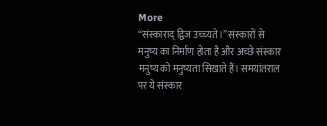More
“संस्काराद् द्विज उच्च्यते।” संस्कारों से मनुष्य का निर्माण होता है और अच्छे संस्कार मनुष्य को मनुष्यता सिखाते हैं। समयांतराल पर ये संस्कार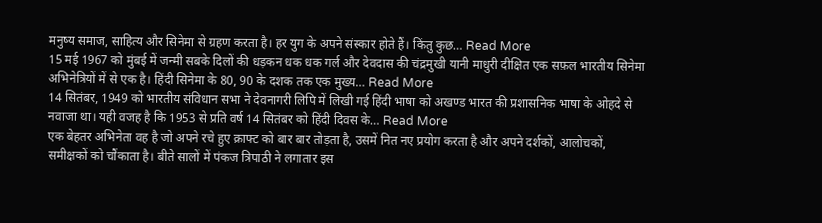मनुष्य समाज, साहित्य और सिनेमा से ग्रहण करता है। हर युग के अपने संस्कार होते हैं। किंतु कुछ… Read More
15 मई 1967 को मुंबई में जन्मी सबके दिलों की धड़कन धक धक गर्ल और देवदास की चंद्रमुखी यानी माधुरी दीक्षित एक सफ़ल भारतीय सिनेमा अभिनेत्रियों में से एक है। हिंदी सिनेमा के 80, 90 के दशक तक एक मुख्य… Read More
14 सितंबर, 1949 को भारतीय संविधान सभा ने देवनागरी लिपि में लिखी गई हिंदी भाषा को अखण्ड भारत की प्रशासनिक भाषा के ओहदे से नवाजा था। यही वजह है कि 1953 से प्रति वर्ष 14 सितंबर को हिंदी दिवस के… Read More
एक बेहतर अभिनेता वह है जो अपने रचे हुए क्राफ्ट को बार बार तोड़ता है, उसमें नित नए प्रयोग करता है और अपने दर्शकों, आलोचकों, समीक्षकों को चौंकाता है। बीते सालों में पंकज त्रिपाठी ने लगातार इस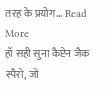तरह के प्रयोग… Read More
हाँ सही सुना कैप्टेन जैक स्पैरो, जो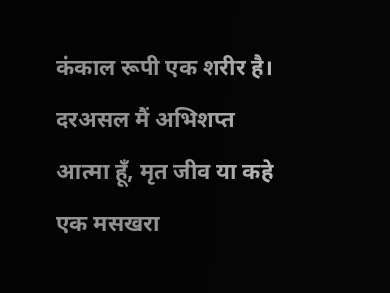कंकाल रूपी एक शरीर है। दरअसल मैं अभिशप्त आत्मा हूँ, मृत जीव या कहे एक मसखरा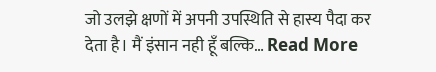जो उलझे क्षणों में अपनी उपस्थिति से हास्य पैदा कर देता है। मैं इंसान नही हूँ बल्कि… Read More